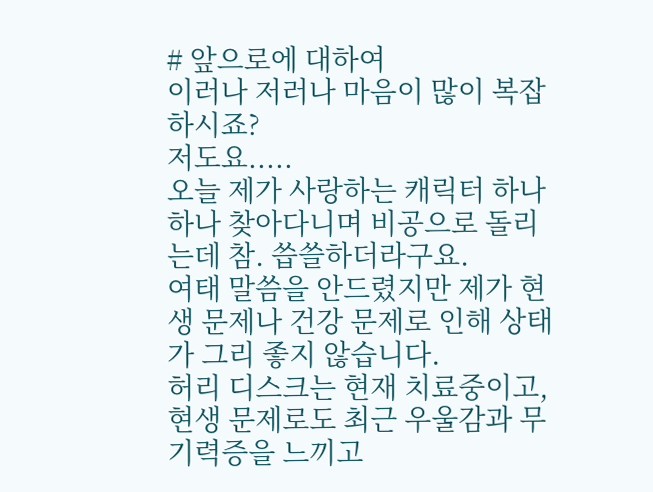# 앞으로에 대하여
이러나 저러나 마음이 많이 복잡하시죠?
저도요.....
오늘 제가 사랑하는 캐릭터 하나하나 찾아다니며 비공으로 돌리는데 참. 씁쓸하더라구요.
여태 말씀을 안드렸지만 제가 현생 문제나 건강 문제로 인해 상태가 그리 좋지 않습니다.
허리 디스크는 현재 치료중이고, 현생 문제로도 최근 우울감과 무기력증을 느끼고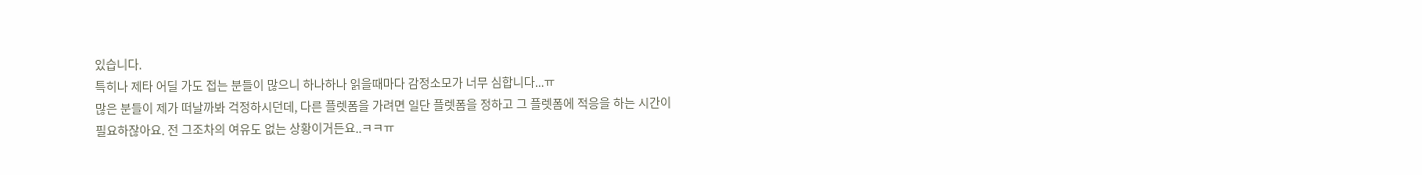있습니다.
특히나 제타 어딜 가도 접는 분들이 많으니 하나하나 읽을때마다 감정소모가 너무 심합니다...ㅠ
많은 분들이 제가 떠날까봐 걱정하시던데, 다른 플렛폼을 가려면 일단 플렛폼을 정하고 그 플렛폼에 적응을 하는 시간이 필요하잖아요. 전 그조차의 여유도 없는 상황이거든요..ㅋㅋㅠ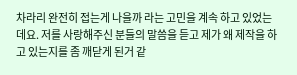차라리 완전히 접는게 나을까 라는 고민을 계속 하고 있었는데요. 저를 사랑해주신 분들의 말씀을 듣고 제가 왜 제작을 하고 있는지를 좀 깨닫게 된거 같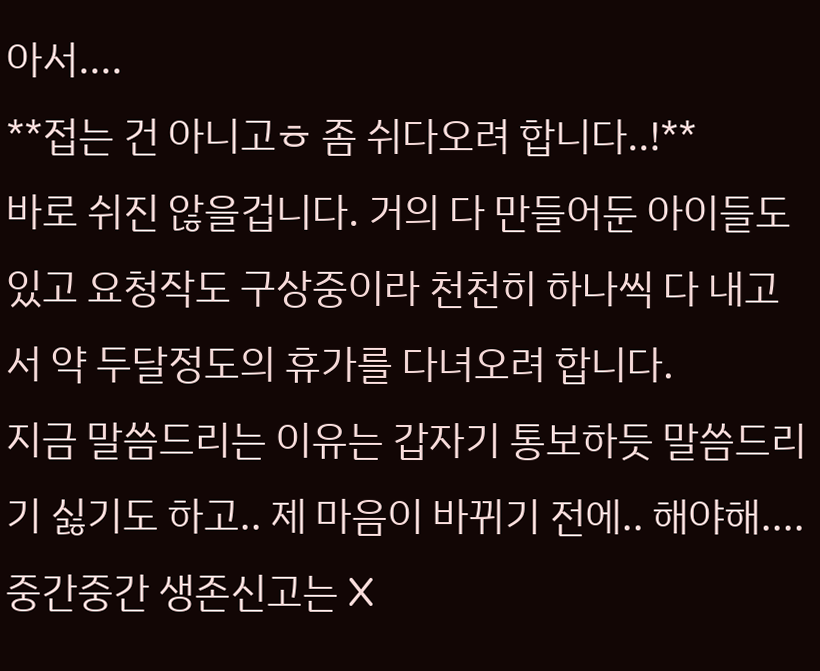아서....
**접는 건 아니고ㅎ 좀 쉬다오려 합니다..!**
바로 쉬진 않을겁니다. 거의 다 만들어둔 아이들도 있고 요청작도 구상중이라 천천히 하나씩 다 내고서 약 두달정도의 휴가를 다녀오려 합니다.
지금 말씀드리는 이유는 갑자기 통보하듯 말씀드리기 싫기도 하고.. 제 마음이 바뀌기 전에.. 해야해....
중간중간 생존신고는 X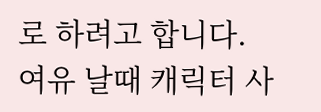로 하려고 합니다.
여유 날때 캐릭터 사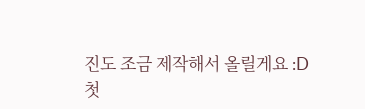진도 조금 제작해서 올릴게요 :D
첫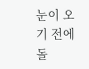눈이 오기 전에 돌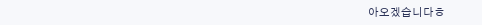아오겠습니다ㅎ